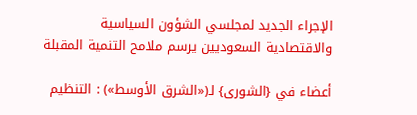الإجراء الجديد لمجلسي الشؤون السياسية والاقتصادية السعوديين يرسم ملامح التنمية المقبلة

أعضاء في {الشورى} لـ(«الشرق الأوسط») : التنظيم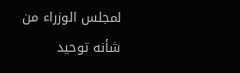لمجلس الوزراء من شأنه توحيد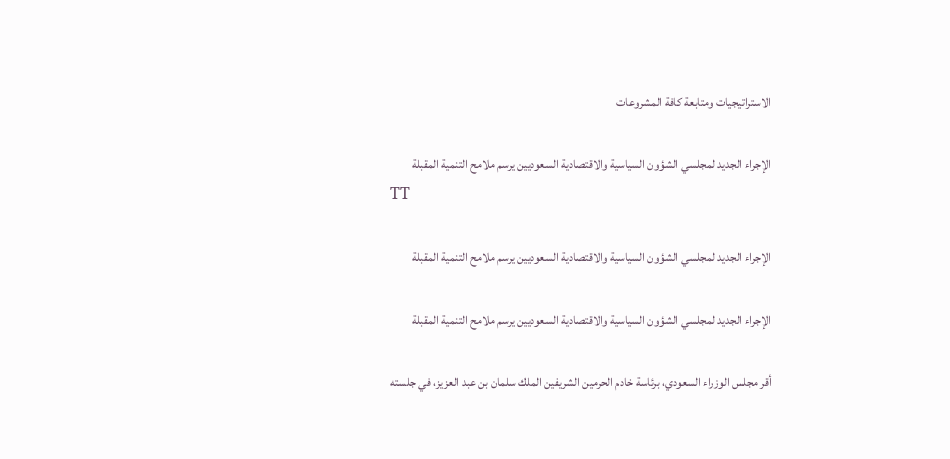الاستراتيجيات ومتابعة كافة المشروعات

الإجراء الجديد لمجلسي الشؤون السياسية والاقتصادية السعوديين يرسم ملامح التنمية المقبلة
TT

الإجراء الجديد لمجلسي الشؤون السياسية والاقتصادية السعوديين يرسم ملامح التنمية المقبلة

الإجراء الجديد لمجلسي الشؤون السياسية والاقتصادية السعوديين يرسم ملامح التنمية المقبلة

أقر مجلس الوزراء السعودي، برئاسة خادم الحرمين الشريفين الملك سلمان بن عبد العزيز، في جلسته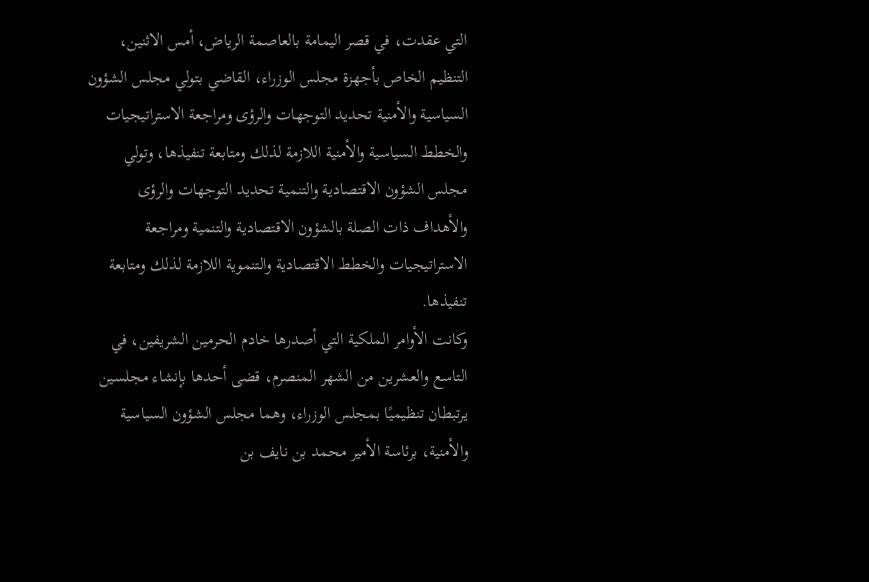التي عقدت، في قصر اليمامة بالعاصمة الرياض، أمس الاثنين، التنظيم الخاص بأجهزة مجلس الوزراء، القاضي بتولي مجلس الشؤون السياسية والأمنية تحديد التوجهات والرؤى ومراجعة الاستراتيجيات والخطط السياسية والأمنية اللازمة لذلك ومتابعة تنفيذها، وتولي مجلس الشؤون الاقتصادية والتنمية تحديد التوجهات والرؤى والأهداف ذات الصلة بالشؤون الاقتصادية والتنمية ومراجعة الاستراتيجيات والخطط الاقتصادية والتنموية اللازمة لذلك ومتابعة تنفيذها.
وكانت الأوامر الملكية التي أصدرها خادم الحرمين الشريفين، في التاسع والعشرين من الشهر المنصرم، قضى أحدها بإنشاء مجلسين يرتبطان تنظيميًا بمجلس الوزراء، وهما مجلس الشؤون السياسية والأمنية، برئاسة الأمير محمد بن نايف بن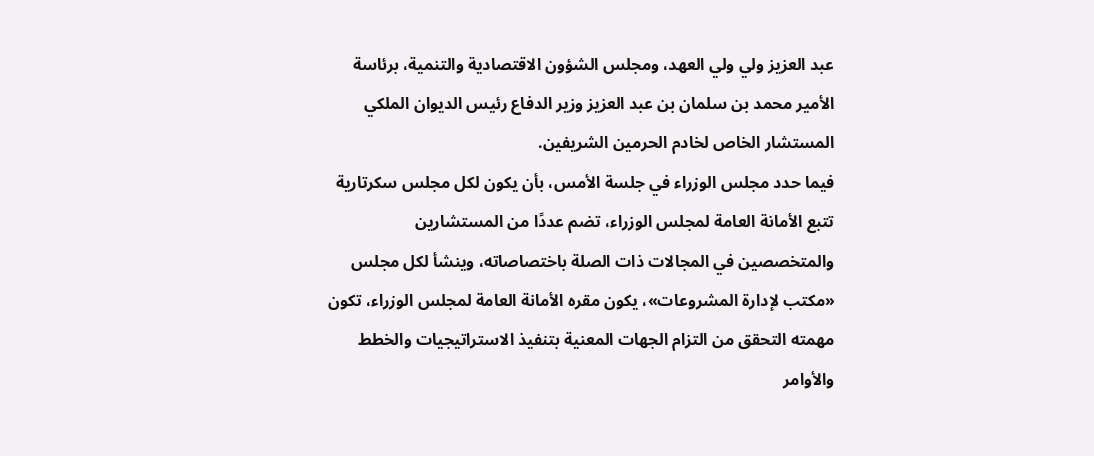عبد العزيز ولي ولي العهد، ومجلس الشؤون الاقتصادية والتنمية، برئاسة الأمير محمد بن سلمان بن عبد العزيز وزير الدفاع رئيس الديوان الملكي المستشار الخاص لخادم الحرمين الشريفين.
فيما حدد مجلس الوزراء في جلسة الأمس، بأن يكون لكل مجلس سكرتارية تتبع الأمانة العامة لمجلس الوزراء، تضم عددًا من المستشارين والمتخصصين في المجالات ذات الصلة باختصاصاته، وينشأ لكل مجلس «مكتب لإدارة المشروعات»، يكون مقره الأمانة العامة لمجلس الوزراء، تكون مهمته التحقق من التزام الجهات المعنية بتنفيذ الاستراتيجيات والخطط والأوامر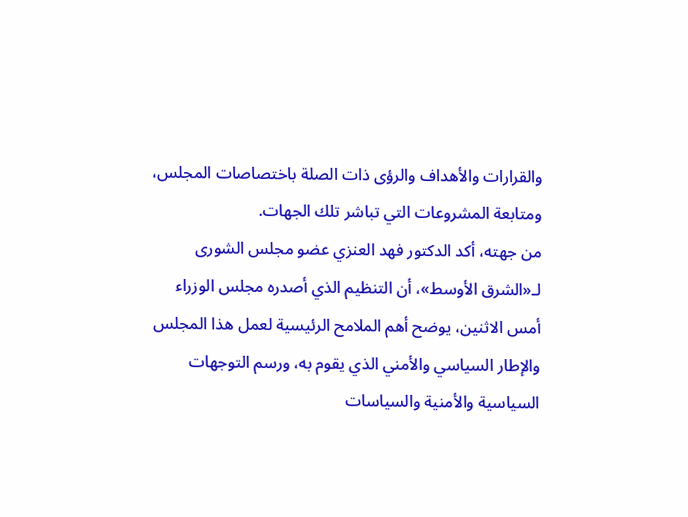والقرارات والأهداف والرؤى ذات الصلة باختصاصات المجلس، ومتابعة المشروعات التي تباشر تلك الجهات.
من جهته، أكد الدكتور فهد العنزي عضو مجلس الشورى لـ«الشرق الأوسط»، أن التنظيم الذي أصدره مجلس الوزراء أمس الاثنين، يوضح أهم الملامح الرئيسية لعمل هذا المجلس والإطار السياسي والأمني الذي يقوم به، ورسم التوجهات السياسية والأمنية والسياسات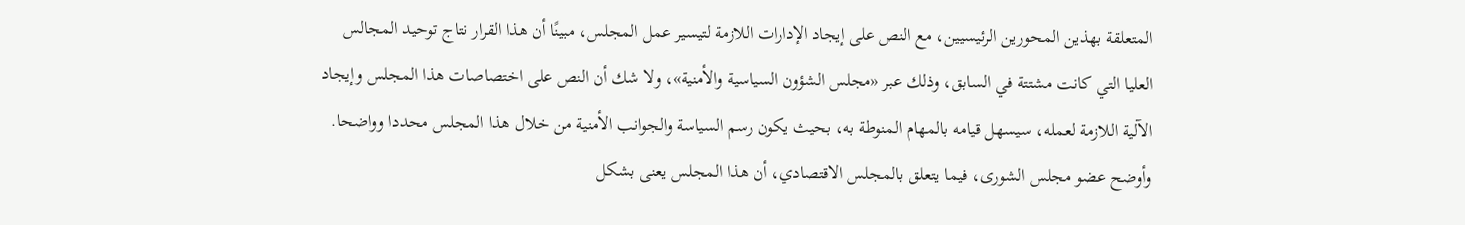المتعلقة بهذين المحورين الرئيسيين، مع النص على إيجاد الإدارات اللازمة لتيسير عمل المجلس، مبينًا أن هذا القرار نتاج توحيد المجالس العليا التي كانت مشتتة في السابق، وذلك عبر «مجلس الشؤون السياسية والأمنية»، ولا شك أن النص على اختصاصات هذا المجلس وإيجاد الآلية اللازمة لعمله، سيسهل قيامه بالمهام المنوطة به، بحيث يكون رسم السياسة والجوانب الأمنية من خلال هذا المجلس محددا وواضحا.
وأوضح عضو مجلس الشورى، فيما يتعلق بالمجلس الاقتصادي، أن هذا المجلس يعنى بشكل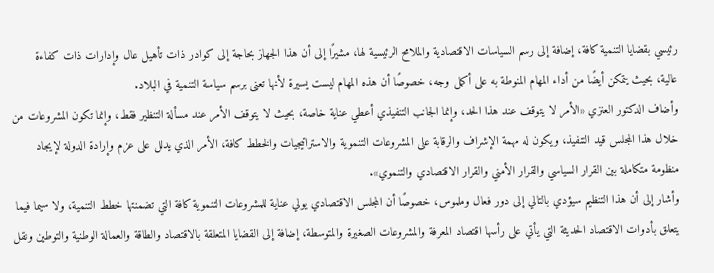رئيسي بقضايا التنمية كافة، إضافة إلى رسم السياسات الاقتصادية والملامح الرئيسية لها، مشيرًا إلى أن هذا الجهاز بحاجة إلى كوادر ذات تأهيل عال وإدارات ذات كفاءة عالية، بحيث يتمكن أيضًا من أداء المهام المنوطة به على أكمل وجه، خصوصًا أن هذه المهام ليست يسيرة لأنها تعنى برسم سياسة التنمية في البلاد.
وأضاف الدكتور العنزي «الأمر لا يتوقف عند هذا الحد، وإنما الجانب التنفيذي أعطي عناية خاصة، بحيث لا يتوقف الأمر عند مسألة التنظير فقط، وإنما تكون المشروعات من خلال هذا المجلس قيد التنفيذ، ويكون له مهمة الإشراف والرقابة على المشروعات التنموية والاستراتيجيات والخطط كافة، الأمر الذي يدلل على عزم وإرادة الدولة لإيجاد منظومة متكاملة بين القرار السياسي والقرار الأمني والقرار الاقتصادي والتنموي».
وأشار إلى أن هذا التنظيم سيؤدي بالتالي إلى دور فعال وملموس، خصوصًا أن المجلس الاقتصادي يولي عناية للمشروعات التنموية كافة التي تضمنتها خطط التنمية، ولا سيما فيما يتعلق بأدوات الاقتصاد الحديثة التي يأتي على رأسها اقتصاد المعرفة والمشروعات الصغيرة والمتوسطة، إضافة إلى القضايا المتعلقة بالاقتصاد والطاقة والعمالة الوطنية والتوطين ونقل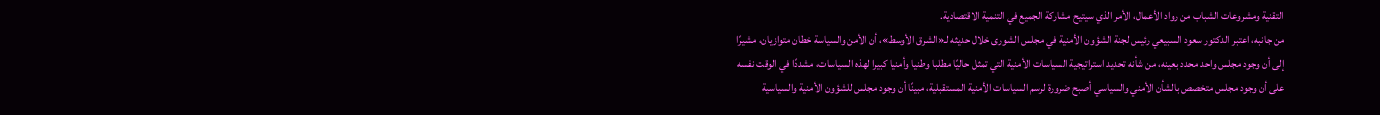التقنية ومشروعات الشباب من رواد الأعمال، الأمر الذي سيتيح مشاركة الجميع في التنمية الاقتصادية.
من جانبه، اعتبر الدكتور سعود السبيعي رئيس لجنة الشؤون الأمنية في مجلس الشورى خلال حديثه لـ«الشرق الأوسط»، أن الأمن والسياسة خطان متوازيان، مشيرًا إلى أن وجود مجلس واحد محدد بعينه، من شأنه تحديد استراتيجية السياسات الأمنية التي تمثل حاليًا مطلبا وطنيا وأمنيا كبيرا لهذه السياسات، مشددًا في الوقت نفسه على أن وجود مجلس متخصص بالشأن الأمني والسياسي أصبح ضرورة لرسم السياسات الأمنية المستقبلية، مبينًا أن وجود مجلس للشؤون الأمنية والسياسية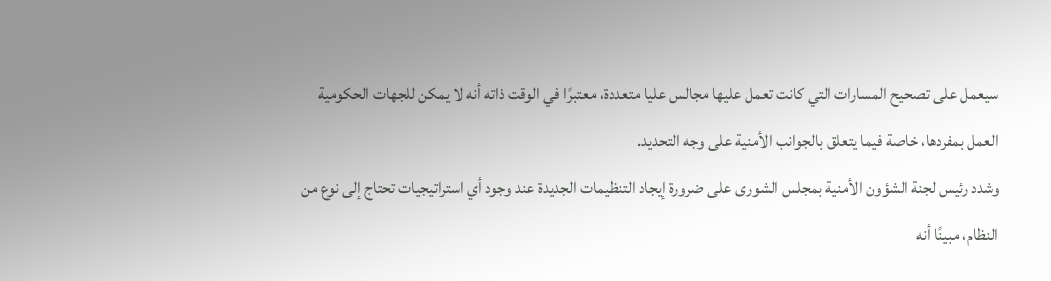سيعمل على تصحيح المسارات التي كانت تعمل عليها مجالس عليا متعددة، معتبرًا في الوقت ذاته أنه لا يمكن للجهات الحكومية العمل بمفردها، خاصة فيما يتعلق بالجوانب الأمنية على وجه التحديد.
وشدد رئيس لجنة الشؤون الأمنية بمجلس الشورى على ضرورة إيجاد التنظيمات الجديدة عند وجود أي استراتيجيات تحتاج إلى نوع من النظام، مبينًا أنه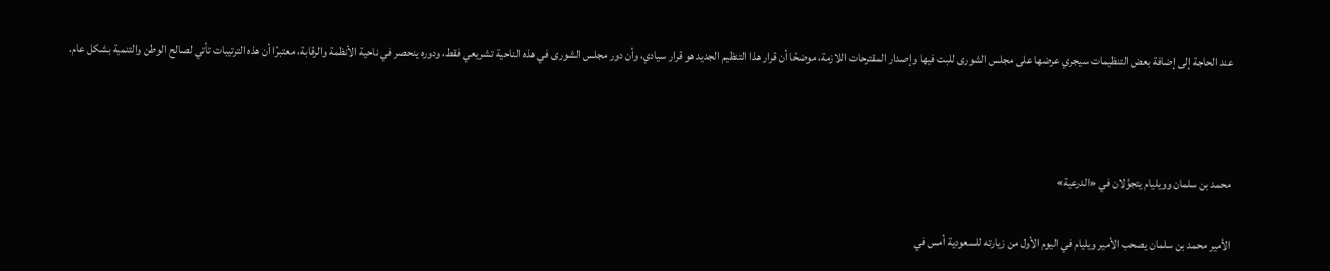عند الحاجة إلى إضافة بعض التنظيمات سيجري عرضها على مجلس الشورى للبت فيها وإصدار المقترحات اللازمة، موضحًا أن قرار هذا التنظيم الجديد هو قرار سيادي، وأن دور مجلس الشورى في هذه الناحية تشريعي فقط، ودوره ينحصر في ناحية الأنظمة والرقابة، معتبرًا أن هذه الترتيبات تأتي لصالح الوطن والتنمية بشكل عام.



محمد بن سلمان وويليام يتجوَّلان في «الدرعية»

الأمير محمد بن سلمان يصحب الأمير ويليام في اليوم الأول من زيارته للسعودية أمس في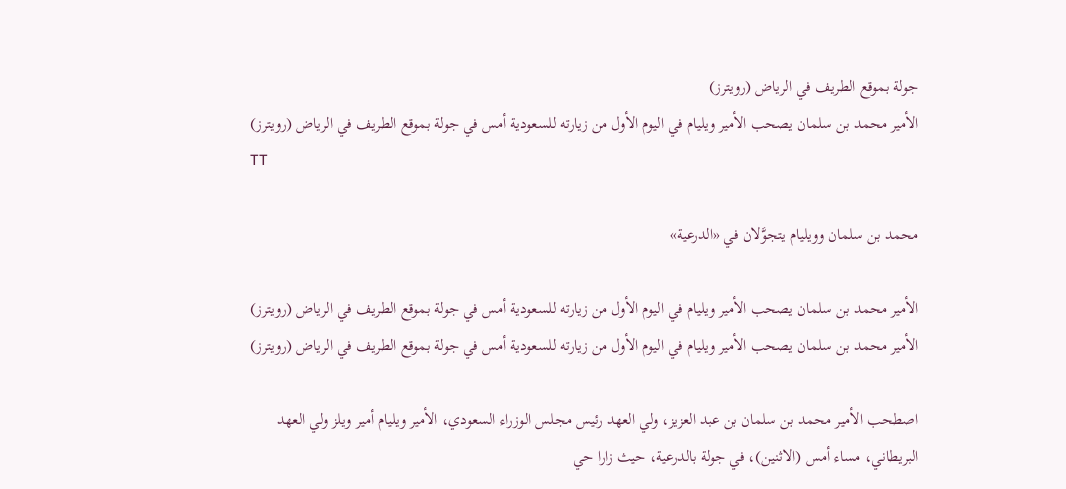جولة بموقع الطريف في الرياض (رويترز)
الأمير محمد بن سلمان يصحب الأمير ويليام في اليوم الأول من زيارته للسعودية أمس في جولة بموقع الطريف في الرياض (رويترز)
TT

محمد بن سلمان وويليام يتجوَّلان في «الدرعية»

الأمير محمد بن سلمان يصحب الأمير ويليام في اليوم الأول من زيارته للسعودية أمس في جولة بموقع الطريف في الرياض (رويترز)
الأمير محمد بن سلمان يصحب الأمير ويليام في اليوم الأول من زيارته للسعودية أمس في جولة بموقع الطريف في الرياض (رويترز)

اصطحب الأمير محمد بن سلمان بن عبد العزيز، ولي العهد رئيس مجلس الوزراء السعودي، الأمير ويليام أمير ويلز ولي العهد البريطاني، مساء أمس (الاثنين)، في جولة بالدرعية، حيث زارا حي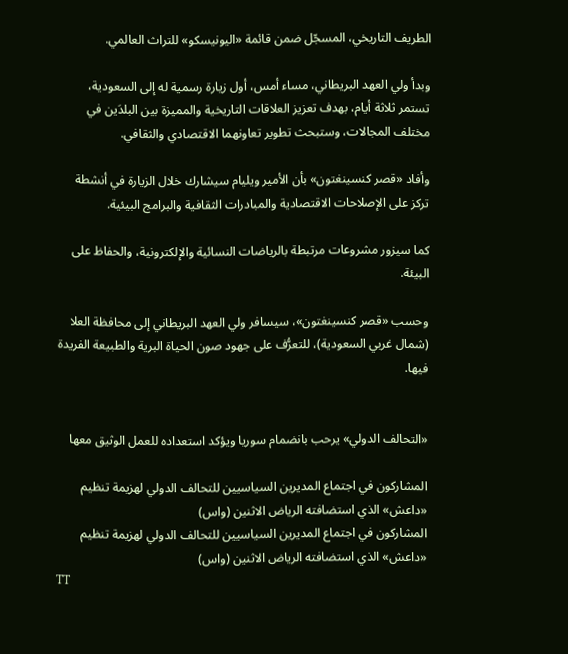الطريف التاريخي، المسجّل ضمن قائمة «اليونيسكو» للتراث العالمي.

وبدأ ولي العهد البريطاني، مساء أمس، أول زيارة رسمية له إلى السعودية، تستمر ثلاثة أيام، بهدف تعزيز العلاقات التاريخية والمميزة بين البلدَين في مختلف المجالات، وستبحث تطوير تعاونهما الاقتصادي والثقافي.

وأفاد «قصر كنسينغتون» بأن الأمير ويليام سيشارك خلال الزيارة في أنشطة تركز على الإصلاحات الاقتصادية والمبادرات الثقافية والبرامج البيئية.

كما سيزور مشروعات مرتبطة بالرياضات النسائية والإلكترونية، والحفاظ على البيئة.

وحسب «قصر كنسينغتون»، سيسافر ولي العهد البريطاني إلى محافظة العلا (شمال غربي السعودية)، للتعرُّف على جهود صون الحياة البرية والطبيعة الفريدة فيها.


«التحالف الدولي» يرحب بانضمام سوريا ويؤكد استعداده للعمل الوثيق معها

المشاركون في اجتماع المديرين السياسيين للتحالف الدولي لهزيمة تنظيم «داعش» الذي استضافته الرياض الاثنين (واس)
المشاركون في اجتماع المديرين السياسيين للتحالف الدولي لهزيمة تنظيم «داعش» الذي استضافته الرياض الاثنين (واس)
TT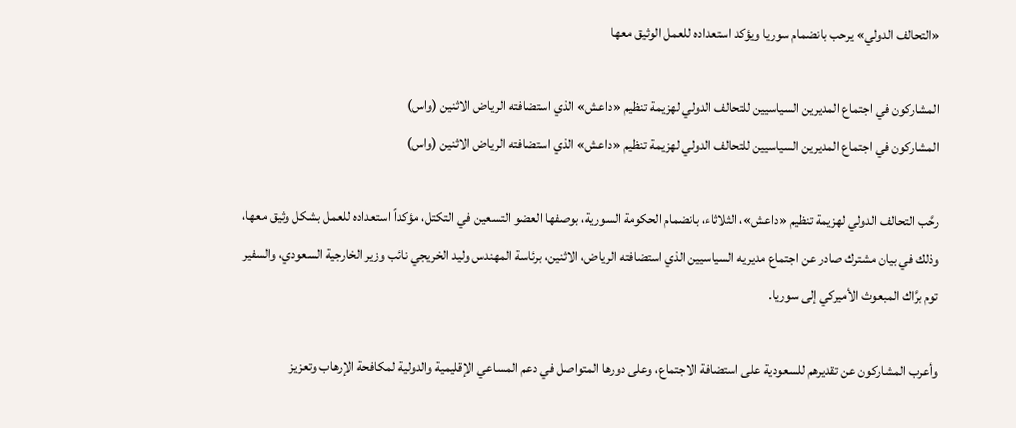«التحالف الدولي» يرحب بانضمام سوريا ويؤكد استعداده للعمل الوثيق معها

المشاركون في اجتماع المديرين السياسيين للتحالف الدولي لهزيمة تنظيم «داعش» الذي استضافته الرياض الاثنين (واس)
المشاركون في اجتماع المديرين السياسيين للتحالف الدولي لهزيمة تنظيم «داعش» الذي استضافته الرياض الاثنين (واس)

رحَّب التحالف الدولي لهزيمة تنظيم «داعش»، الثلاثاء، بانضمام الحكومة السورية، بوصفها العضو التسعين في التكتل، مؤكداً استعداده للعمل بشكل وثيق معها، وذلك في بيان مشترك صادر عن اجتماع مديريه السياسيين الذي استضافته الرياض، الاثنين، برئاسة المهندس وليد الخريجي نائب وزير الخارجية السعودي، والسفير توم برَّاك المبعوث الأميركي إلى سوريا.

وأعرب المشاركون عن تقديرهم للسعودية على استضافة الاجتماع، وعلى دورها المتواصل في دعم المساعي الإقليمية والدولية لمكافحة الإرهاب وتعزيز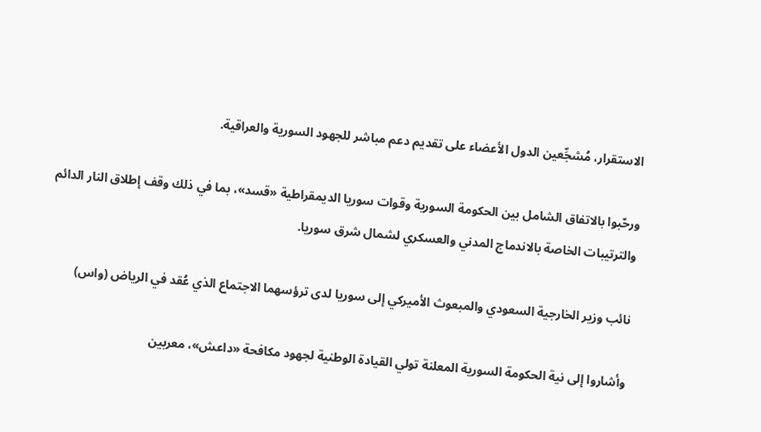الاستقرار، مُشجِّعين الدول الأعضاء على تقديم دعم مباشر للجهود السورية والعراقية.

ورحّبوا بالاتفاق الشامل بين الحكومة السورية وقوات سوريا الديمقراطية «قسد»، بما في ذلك وقف إطلاق النار الدائم والترتيبات الخاصة بالاندماج المدني والعسكري لشمال شرق سوريا.

نائب وزير الخارجية السعودي والمبعوث الأميركي إلى سوريا لدى ترؤسهما الاجتماع الذي عُقد في الرياض (واس)

وأشاروا إلى نية الحكومة السورية المعلنة تولي القيادة الوطنية لجهود مكافحة «داعش»، معربين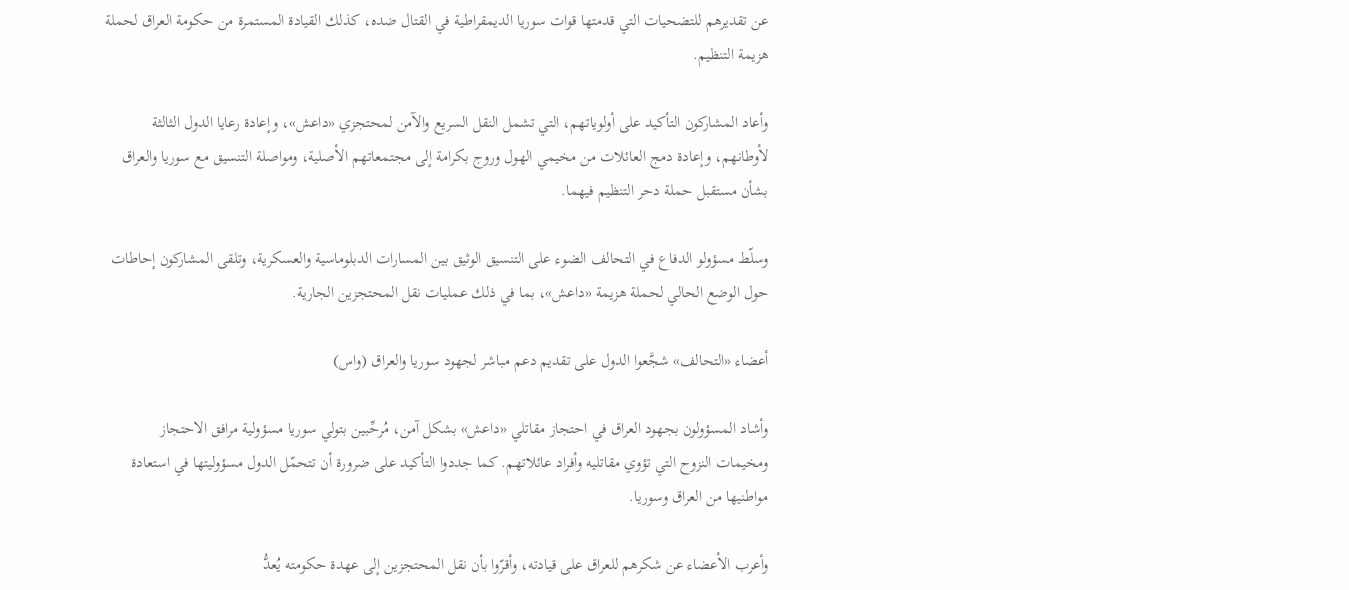عن تقديرهم للتضحيات التي قدمتها قوات سوريا الديمقراطية في القتال ضده، كذلك القيادة المستمرة من حكومة العراق لحملة هزيمة التنظيم.

وأعاد المشاركون التأكيد على أولوياتهم، التي تشمل النقل السريع والآمن لمحتجزي «داعش»، وإعادة رعايا الدول الثالثة لأوطانهم، وإعادة دمج العائلات من مخيمي الهول وروج بكرامة إلى مجتمعاتهم الأصلية، ومواصلة التنسيق مع سوريا والعراق بشأن مستقبل حملة دحر التنظيم فيهما.

وسلّط مسؤولو الدفاع في التحالف الضوء على التنسيق الوثيق بين المسارات الدبلوماسية والعسكرية، وتلقى المشاركون إحاطات حول الوضع الحالي لحملة هزيمة «داعش»، بما في ذلك عمليات نقل المحتجزين الجارية.

أعضاء «التحالف» شجَّعوا الدول على تقديم دعم مباشر لجهود سوريا والعراق (واس)

وأشاد المسؤولون بجهود العراق في احتجاز مقاتلي «داعش» بشكل آمن، مُرحِّبين بتولي سوريا مسؤولية مرافق الاحتجاز ومخيمات النزوح التي تؤوي مقاتليه وأفراد عائلاتهم. كما جددوا التأكيد على ضرورة أن تتحمّل الدول مسؤوليتها في استعادة مواطنيها من العراق وسوريا.

وأعرب الأعضاء عن شكرهم للعراق على قيادته، وأقرّوا بأن نقل المحتجزين إلى عهدة حكومته يُعدُّ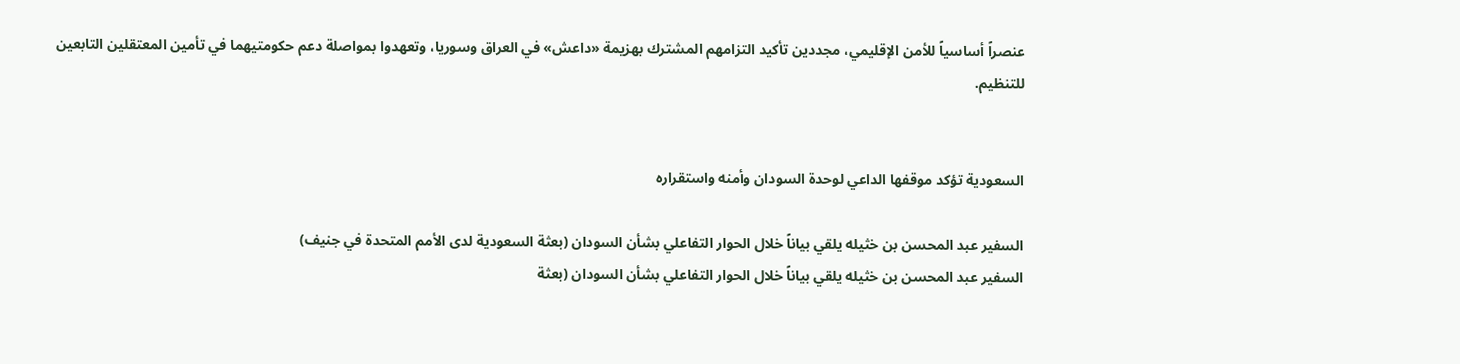عنصراً أساسياً للأمن الإقليمي، مجددين تأكيد التزامهم المشترك بهزيمة «داعش» في العراق وسوريا، وتعهدوا بمواصلة دعم حكومتيهما في تأمين المعتقلين التابعين للتنظيم.


السعودية تؤكد موقفها الداعي لوحدة السودان وأمنه واستقراره

السفير عبد المحسن بن خثيله يلقي بياناً خلال الحوار التفاعلي بشأن السودان (بعثة السعودية لدى الأمم المتحدة في جنيف)
السفير عبد المحسن بن خثيله يلقي بياناً خلال الحوار التفاعلي بشأن السودان (بعثة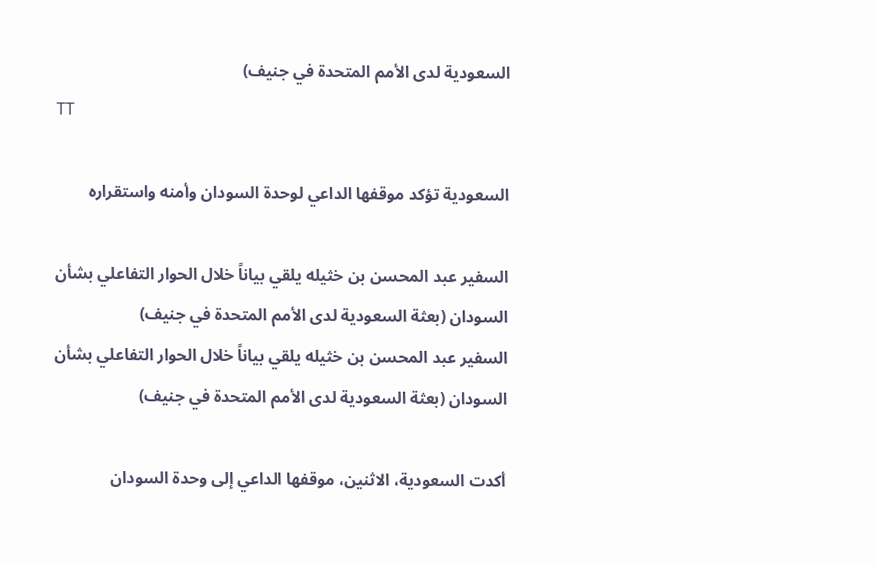السعودية لدى الأمم المتحدة في جنيف)
TT

السعودية تؤكد موقفها الداعي لوحدة السودان وأمنه واستقراره

السفير عبد المحسن بن خثيله يلقي بياناً خلال الحوار التفاعلي بشأن السودان (بعثة السعودية لدى الأمم المتحدة في جنيف)
السفير عبد المحسن بن خثيله يلقي بياناً خلال الحوار التفاعلي بشأن السودان (بعثة السعودية لدى الأمم المتحدة في جنيف)

أكدت السعودية، الاثنين، موقفها الداعي إلى وحدة السودان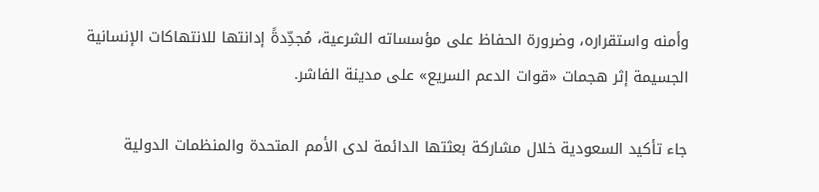وأمنه واستقراره، وضرورة الحفاظ على مؤسساته الشرعية، مُجدِّدةً إدانتها للانتهاكات الإنسانية الجسيمة إثر هجمات «قوات الدعم السريع» على مدينة الفاشر.

جاء تأكيد السعودية خلال مشاركة بعثتها الدائمة لدى الأمم المتحدة والمنظمات الدولية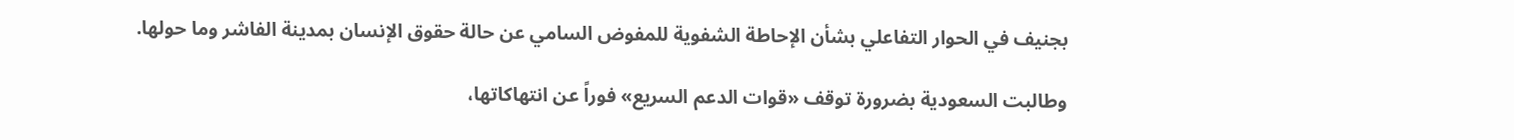بجنيف في الحوار التفاعلي بشأن الإحاطة الشفوية للمفوض السامي عن حالة حقوق الإنسان بمدينة الفاشر وما حولها.

وطالبت السعودية بضرورة توقف «قوات الدعم السريع» فوراً عن انتهاكاتها،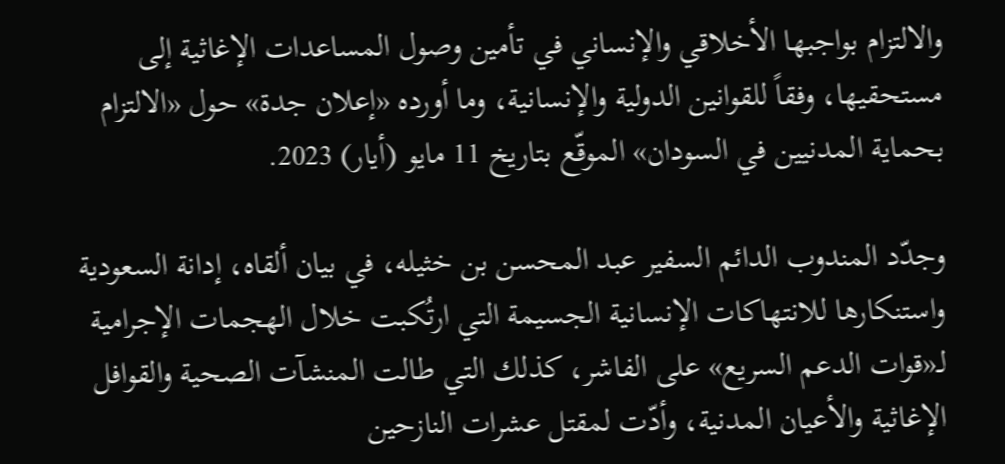والالتزام بواجبها الأخلاقي والإنساني في تأمين وصول المساعدات الإغاثية إلى مستحقيها، وفقاً للقوانين الدولية والإنسانية، وما أورده «إعلان جدة» حول «الالتزام بحماية المدنيين في السودان» الموقّع بتاريخ 11 مايو (أيار) 2023.

وجدّد المندوب الدائم السفير عبد المحسن بن خثيله، في بيان ألقاه، إدانة السعودية واستنكارها للانتهاكات الإنسانية الجسيمة التي ارتُكبت خلال الهجمات الإجرامية لـ«قوات الدعم السريع» على الفاشر، كذلك التي طالت المنشآت الصحية والقوافل الإغاثية والأعيان المدنية، وأدّت لمقتل عشرات النازحين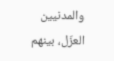والمدنيين العزّل، بينهم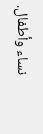نساء وأطفال.